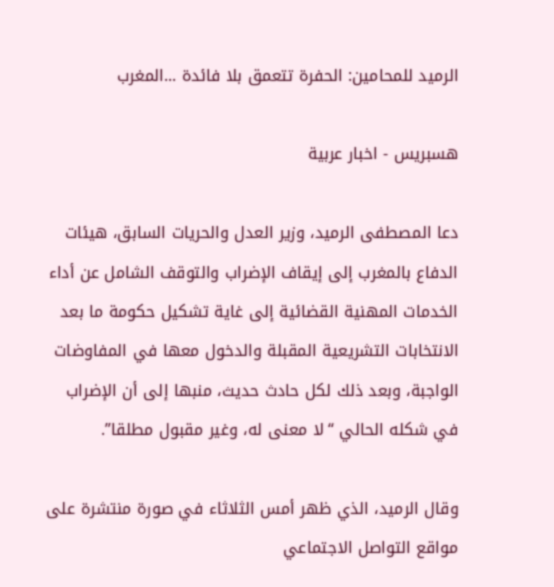الرميد للمحامين: الحفرة تتعمق بلا فائدة ...المغرب

هسبريس - اخبار عربية

دعا المصطفى الرميد، وزير العدل والحريات السابق، هيئات الدفاع بالمغرب إلى إيقاف الإضراب والتوقف الشامل عن أداء الخدمات المهنية القضائية إلى غاية تشكيل حكومة ما بعد الانتخابات التشريعية المقبلة والدخول معها في المفاوضات الواجبة، وبعد ذلك لكل حادث حديث، منبها إلى أن الإضراب في شكله الحالي “لا معنى له، وغير مقبول مطلقا”.

وقال الرميد، الذي ظهر أمس الثلاثاء في صورة منتشرة على مواقع التواصل الاجتماعي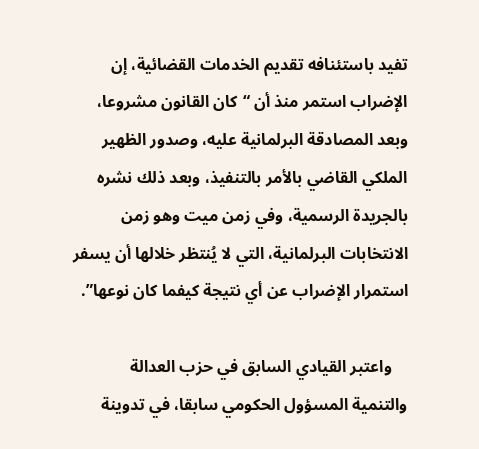تفيد باستئنافه تقديم الخدمات القضائية، إن الإضراب استمر منذ أن “كان القانون مشروعا، وبعد المصادقة البرلمانية عليه، وصدور الظهير الملكي القاضي بالأمر بالتنفيذ، وبعد ذلك نشره بالجريدة الرسمية، وفي زمن ميت وهو زمن الانتخابات البرلمانية، التي لا يُنتظر خلالها أن يسفر استمرار الإضراب عن أي نتيجة كيفما كان نوعها”.

    واعتبر القيادي السابق في حزب العدالة والتنمية المسؤول الحكومي سابقا، في تدوينة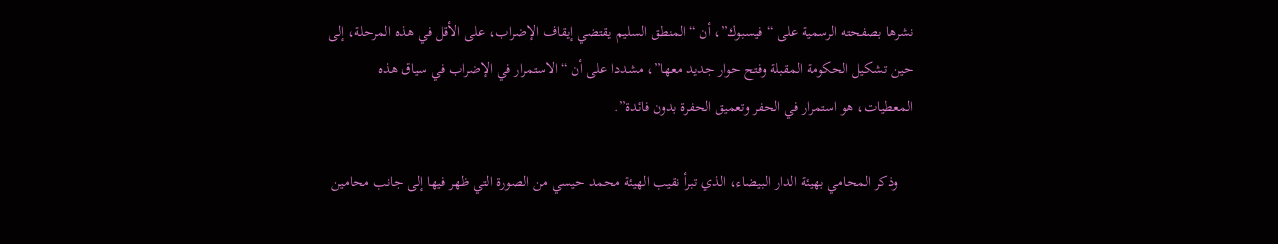نشرها بصفحته الرسمية على “فيسبوك”، أن “المنطق السليم يقتضي إيقاف الإضراب، على الأقل في هذه المرحلة، إلى حين تشكيل الحكومة المقبلة وفتح حوار جديد معها”، مشددا على أن “الاستمرار في الإضراب في سياق هذه المعطيات، هو استمرار في الحفر وتعميق الحفرة بدون فائدة”.

    وذكر المحامي بهيئة الدار البيضاء، الذي تبرأ نقيب الهيئة محمد حيسي من الصورة التي ظهر فيها إلى جانب محامين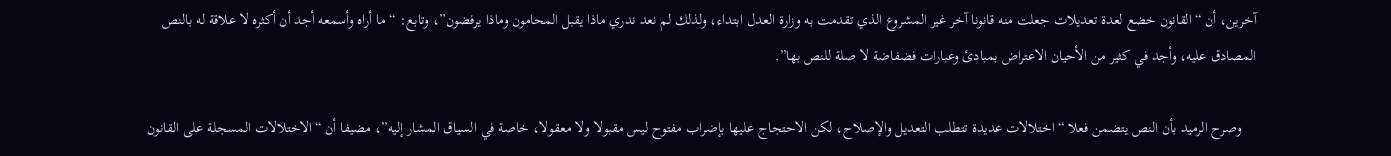آخرين، أن “القانون خضع لعدة تعديلات جعلت منه قانونا آخر غير المشروع الذي تقدمت به وزارة العدل ابتداء، ولذلك لم نعد ندري ماذا يقبل المحامون وماذا يرفضون”، وتابع: “ما أراه وأسمعه أجد أن أكثره لا علاقة له بالنص المصادق عليه، وأجد في كثير من الأحيان الاعتراض بمبادئ وعبارات فضفاضة لا صلة للنص بها”.

    وصرح الرميد بأن النص يتضمن فعلا “اختلالات عديدة تتطلب التعديل والإصلاح، لكن الاحتجاج عليها بإضراب مفتوح ليس مقبولا ولا معقولا، خاصة في السياق المشار إليه”، مضيفا أن “الاختلالات المسجلة على القانون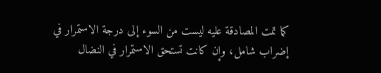كما تمت المصادقة عليه ليست من السوء إلى درجة الاستمرار في إضراب شامل، وإن كانت تستحق الاستمرار في النضال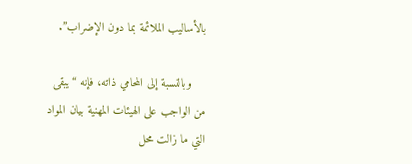بالأساليب الملائمة بما دون الإضراب”.

    وبالنسبة إلى المحامي ذاته، فإنه “يبقى من الواجب على الهيئات المهنية بيان المواد التي ما زالت محل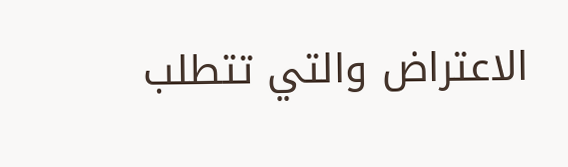الاعتراض والتي تتطلب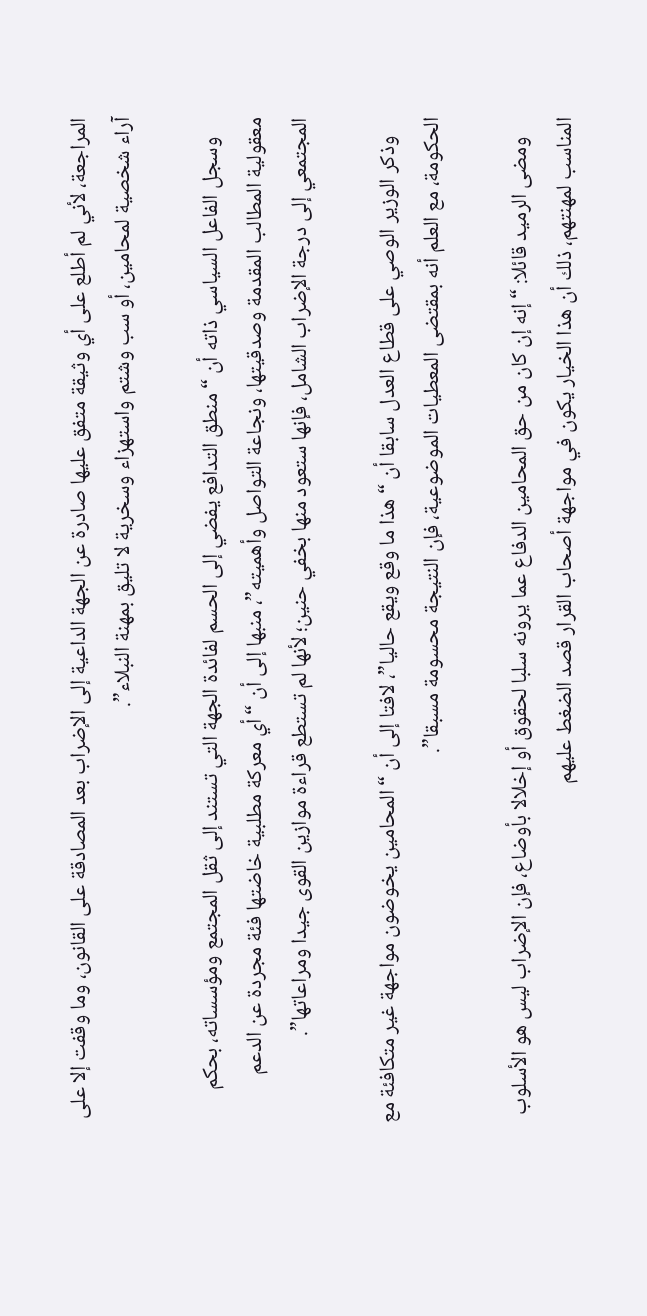المراجعة، لأني لم أطلع على أي وثيقة متفق عليها صادرة عن الجهة الداعية إلى الإضراب بعد المصادقة على القانون، وما وقفت إلا على آراء شخصية لمحامين، أو سب وشتم واستهزاء وسخرية لا تليق بمهنة النبلاء”.

    وسجل الفاعل السياسي ذاته أن “منطق التدافع يفضي إلى الحسم لفائدة الجهة التي تستند إلى ثقل المجتمع ومؤسساته، بحكم معقولية المطالب المقدمة وصدقيتها، ونجاعة التواصل وأهميته”، منبها إلى أن “أي معركة مطلبية خاضتها فئة مجردة عن الدعم المجتمعي إلى درجة الإضراب الشامل، فإنها ستعود منها بخفي حنين؛ لأنها لم تستطع قراءة موازين القوى جيدا ومراعاتها”.

    وذكر الوزير الوصي على قطاع العدل سابقا أن “هذا ما وقع ويقع حاليا”، لافتا إلى أن “المحامين يخوضون مواجهة غير متكافئة مع الحكومة، مع العلم أنه بمقتضى المعطيات الموضوعية، فإن النتيجة محسومة مسبقا”.

    ومضى الرميد قائلا: “إنه إن كان من حق المحامين الدفاع عما يرونه سلبا لحقوق أو إخلالا بأوضاع، فإن الإضراب ليس هو الأسلوب المناسب لمهنتهم، ذلك أن هذا الخيار يكون في مواجهة أصحاب القرار قصد الضغط عليهم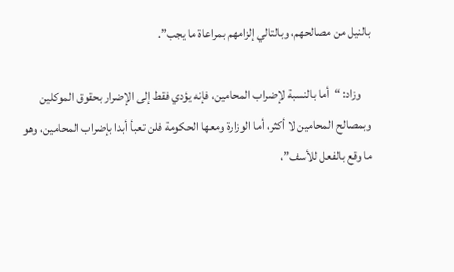بالنيل من مصالحهم، وبالتالي إلزامهم بمراعاة ما يجب”.

    وزاد: “أما بالنسبة لإضراب المحامين، فإنه يؤدي فقط إلى الإضرار بحقوق الموكلين وبمصالح المحامين لا أكثر، أما الوزارة ومعها الحكومة فلن تعبأ أبدا بإضراب المحامين، وهو ما وقع بالفعل للأسف”،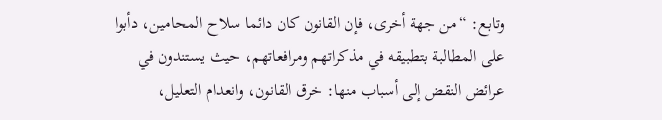وتابع: “من جهة أخرى، فإن القانون كان دائما سلاح المحامين، دأبوا على المطالبة بتطبيقه في مذكراتهم ومرافعاتهم، حيث يستندون في عرائض النقض إلى أسباب منها: خرق القانون، وانعدام التعليل،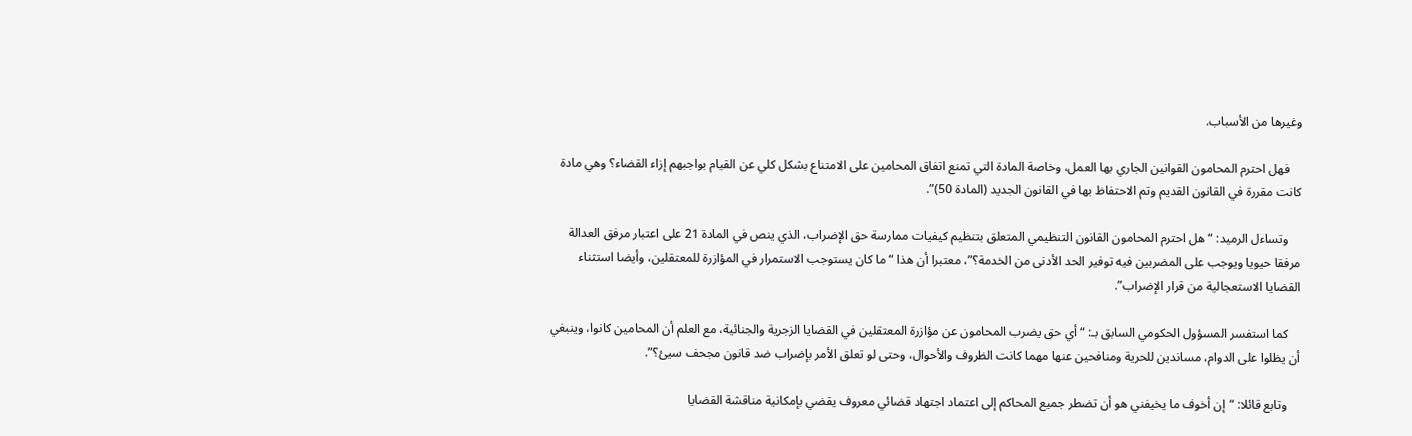وغيرها من الأسباب.

    فهل احترم المحامون القوانين الجاري بها العمل، وخاصة المادة التي تمنع اتفاق المحامين على الامتناع بشكل كلي عن القيام بواجبهم إزاء القضاء؟ وهي مادة كانت مقررة في القانون القديم وتم الاحتفاظ بها في القانون الجديد (المادة 50)”.

    وتساءل الرميد: “هل احترم المحامون القانون التنظيمي المتعلق بتنظيم كيفيات ممارسة حق الإضراب، الذي ينص في المادة 21 على اعتبار مرفق العدالة مرفقا حيويا ويوجب على المضربين فيه توفير الحد الأدنى من الخدمة؟”، معتبرا أن هذا “ما كان يستوجب الاستمرار في المؤازرة للمعتقلين، وأيضا استثناء القضايا الاستعجالية من قرار الإضراب”.

    كما استفسر المسؤول الحكومي السابق بـ: “أي حق يضرب المحامون عن مؤازرة المعتقلين في القضايا الزجرية والجنائية، مع العلم أن المحامين كانوا، وينبغي أن يظلوا على الدوام، مساندين للحرية ومنافحين عنها مهما كانت الظروف والأحوال، وحتى لو تعلق الأمر بإضراب ضد قانون مجحف سيئ؟”.

    وتابع قائلا: “إن أخوف ما يخيفني هو أن تضطر جميع المحاكم إلى اعتماد اجتهاد قضائي معروف يقضي بإمكانية مناقشة القضايا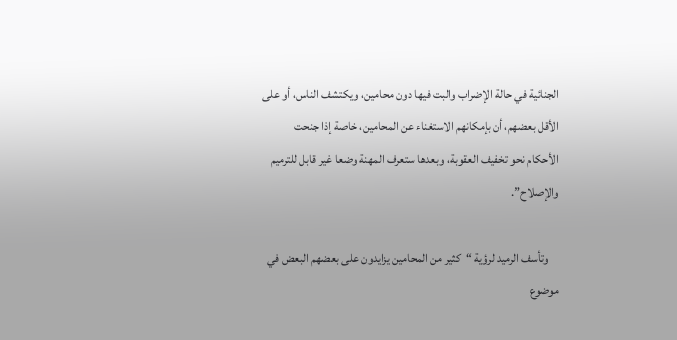الجنائية في حالة الإضراب والبت فيها دون محامين، ويكتشف الناس، أو على الأقل بعضهم، أن بإمكانهم الاستغناء عن المحامين، خاصة إذا جنحت الأحكام نحو تخفيف العقوبة، وبعدها ستعرف المهنة وضعا غير قابل للترميم والإصلاح”.

    وتأسف الرميد لرؤية “كثير من المحامين يزايدون على بعضهم البعض في موضوع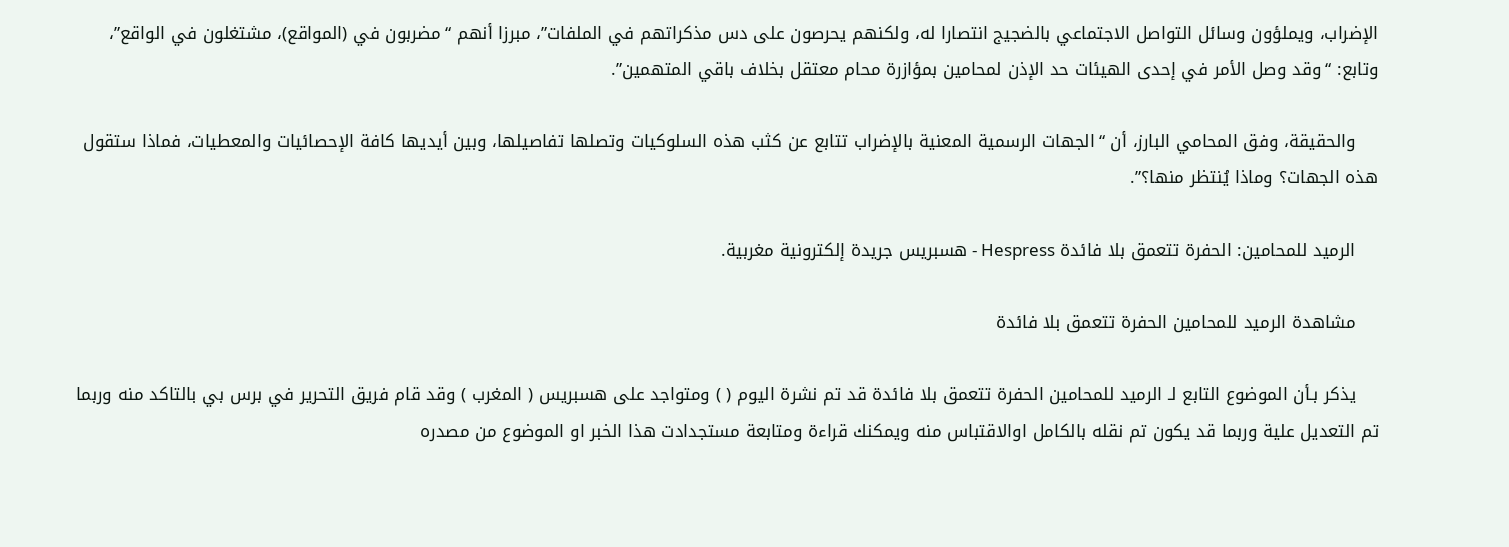الإضراب، ويملؤون وسائل التواصل الاجتماعي بالضجيج انتصارا له، ولكنهم يحرصون على دس مذكراتهم في الملفات”، مبرزا أنهم “مضربون في (المواقع)، مشتغلون في الواقع”، وتابع: “وقد وصل الأمر في إحدى الهيئات حد الإذن لمحامين بمؤازرة محام معتقل بخلاف باقي المتهمين”.

    والحقيقة، وفق المحامي البارز، أن “الجهات الرسمية المعنية بالإضراب تتابع عن كثب هذه السلوكيات وتصلها تفاصيلها، وبين أيديها كافة الإحصائيات والمعطيات، فماذا ستقول هذه الجهات؟ وماذا يُنتظر منها؟”.

    الرميد للمحامين: الحفرة تتعمق بلا فائدة Hespress - هسبريس جريدة إلكترونية مغربية.

    مشاهدة الرميد للمحامين الحفرة تتعمق بلا فائدة

    يذكر بـأن الموضوع التابع لـ الرميد للمحامين الحفرة تتعمق بلا فائدة قد تم نشرة اليوم ( ) ومتواجد على هسبريس ( المغرب ) وقد قام فريق التحرير في برس بي بالتاكد منه وربما تم التعديل علية وربما قد يكون تم نقله بالكامل اوالاقتباس منه ويمكنك قراءة ومتابعة مستجدادت هذا الخبر او الموضوع من مصدره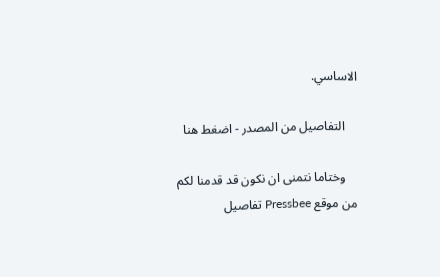الاساسي.

    التفاصيل من المصدر - اضغط هنا

    وختاما نتمنى ان نكون قد قدمنا لكم من موقع Pressbee تفاصيل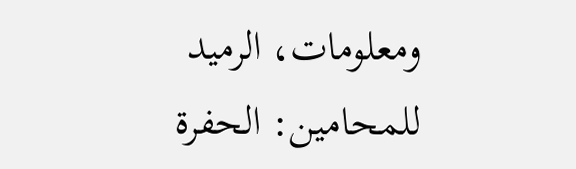ومعلومات، الرميد للمحامين: الحفرة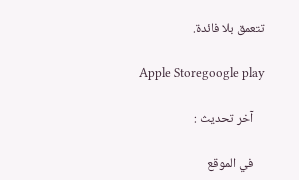تتعمق بلا فائدة.

    Apple Storegoogle play

    آخر تحديث :

    في الموقع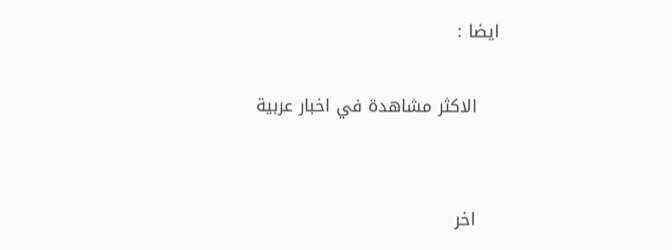ايضا :

    الاكثر مشاهدة في اخبار عربية


    اخر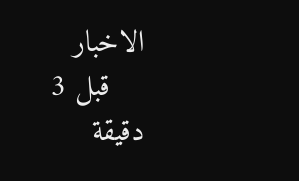الاخبار
    قبل 3 دقيقة